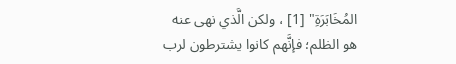المُخَابَرَةِ" [1] ، ولكن الَّذي نهى عنه هو الظلم؛ فإنَّهم كانوا يشترطون لرب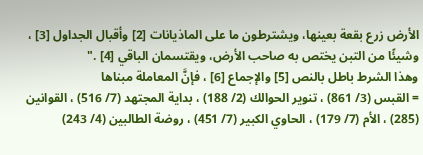الأرض زرع بقعة بعينها، ويشترطون ما على الماذيانات [2] وأقبال الجداول [3] ، وشيئًا من التبن يختص به صاحب الأرض، ويقتسمان الباقي [4] ."
وهذا الشرط باطل بالنص [5] والإجماع [6] ، فإنَّ المعاملة مبناها
= القبس (3/ 861) ، تنوير الحوالك (2/ 188) ، بداية المجتهد (7/ 516) ، القوانين (285) ، الأم (7/ 179) ، الحاوي الكبير (7/ 451) ، روضة الطالبين (4/ 243)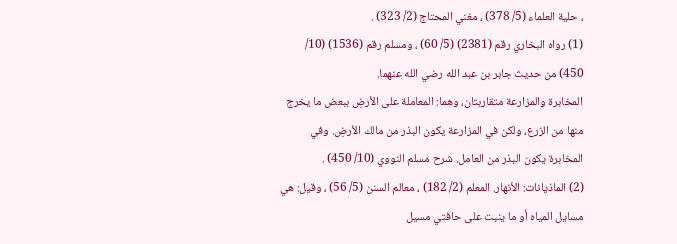، حلية العلماء (5/ 378) ، مغني المحتاج (2/ 323) .
(1) رواه البخاري رقم (2381) (5/ 60) ، ومسلم رقم (1536) (10/ 450) من حديث جابر بن عبد الله رضي الله عنهما.
المخابرة والمزارعة متقاربتان، وهما: المعاملة على الأرضِ ببعض ما يخرج منها من الزرع، ولكن في المزارعة يكون البذر من مالك الأرضِ. وفي المخابرة يكون البذر من العامل. شرح مسلم النووي (10/ 450) .
(2) الماذيانات: الأنهار. المعلم (2/ 182) ، معالم السنن (5/ 56) ، وقيل: هي مسايل المياه أو ما ينبت على حافتي مسيل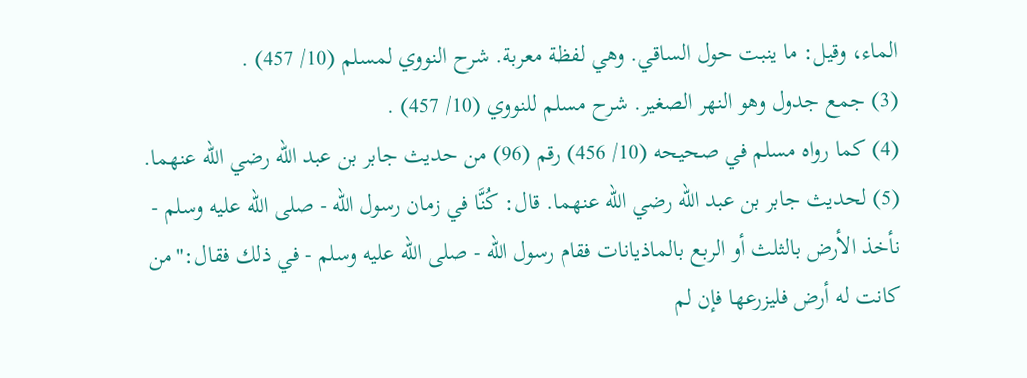الماء، وقيل: ما ينبت حول الساقي. وهي لفظة معربة. شرح النووي لمسلم (10/ 457) .
(3) جمع جدول وهو النهر الصغير. شرح مسلم للنووي (10/ 457) .
(4) كما رواه مسلم في صحيحه (10/ 456) رقم (96) من حديث جابر بن عبد الله رضي الله عنهما.
(5) لحديث جابر بن عبد الله رضي الله عنهما. قال: كُنَّا في زمان رسول الله - صلى الله عليه وسلم - نأخذ الأرض بالثلث أو الربع بالماذيانات فقام رسول الله - صلى الله عليه وسلم - في ذلك فقال:"من كانت له أرض فليزرعها فإن لم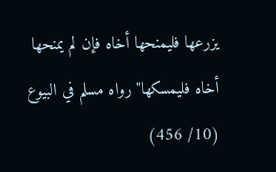يزرعها فليمنحها أخاه فإن لم يمنحها أخاه فليمسكها"رواه مسلم في البيوع (10/ 456)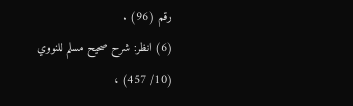رقم (96) .
(6) انظر: شرح صحيح مسلم للنووي (10/ 457) ،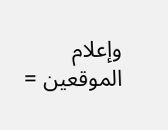وإعلام الموقعين =